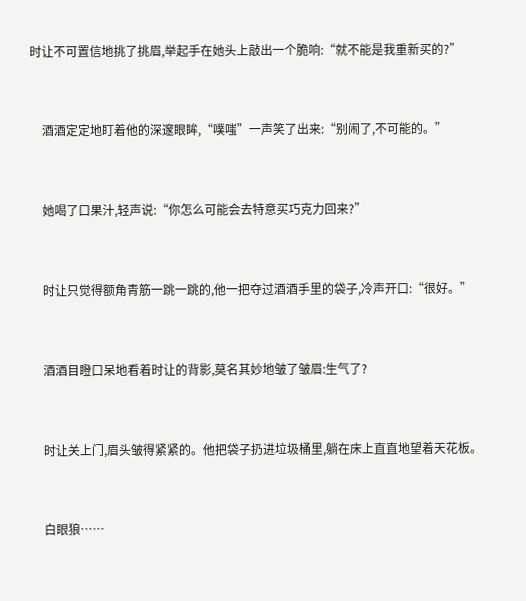时让不可置信地挑了挑眉,举起手在她头上敲出一个脆响:“就不能是我重新买的?”


    酒酒定定地盯着他的深邃眼眸,“噗嗤”一声笑了出来:“别闹了,不可能的。”


    她喝了口果汁,轻声说:“你怎么可能会去特意买巧克力回来?”


    时让只觉得额角青筋一跳一跳的,他一把夺过酒酒手里的袋子,冷声开口:“很好。”


    酒酒目瞪口呆地看着时让的背影,莫名其妙地皱了皱眉:生气了?


    时让关上门,眉头皱得紧紧的。他把袋子扔进垃圾桶里,躺在床上直直地望着天花板。


    白眼狼……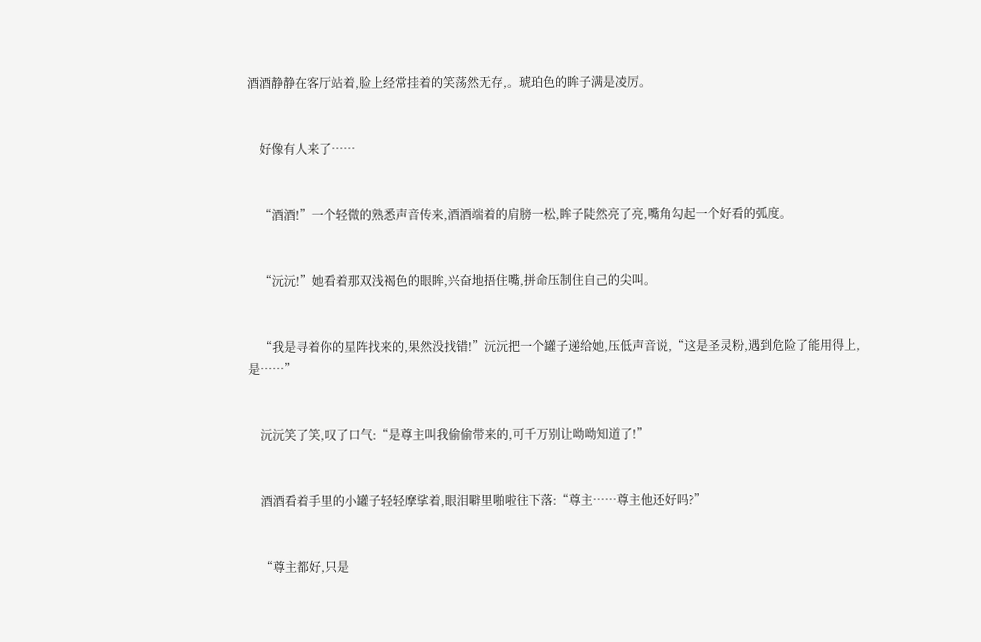酒酒静静在客厅站着,脸上经常挂着的笑荡然无存,。琥珀色的眸子满是凌厉。


    好像有人来了……


    “酒酒!”一个轻微的熟悉声音传来,酒酒端着的肩膀一松,眸子陡然亮了亮,嘴角勾起一个好看的弧度。


    “沅沅!”她看着那双浅褐色的眼眸,兴奋地捂住嘴,拼命压制住自己的尖叫。


    “我是寻着你的星阵找来的,果然没找错!”沅沅把一个罐子递给她,压低声音说,“这是圣灵粉,遇到危险了能用得上,是……”


    沅沅笑了笑,叹了口气:“是尊主叫我偷偷带来的,可千万别让呦呦知道了!”


    酒酒看着手里的小罐子轻轻摩挲着,眼泪噼里啪啦往下落:“尊主……尊主他还好吗?”


    “尊主都好,只是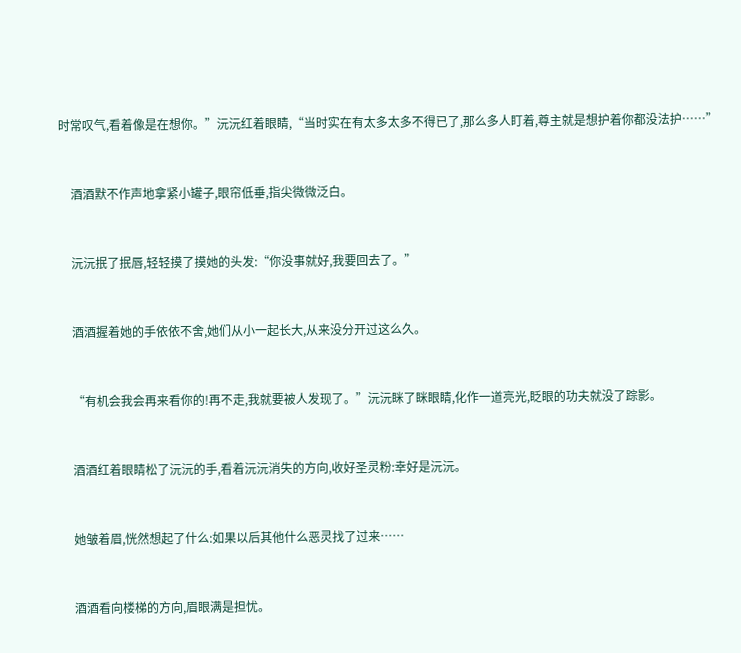时常叹气,看着像是在想你。”沅沅红着眼睛,“当时实在有太多太多不得已了,那么多人盯着,尊主就是想护着你都没法护……”


    酒酒默不作声地拿紧小罐子,眼帘低垂,指尖微微泛白。


    沅沅抿了抿唇,轻轻摸了摸她的头发:“你没事就好,我要回去了。”


    酒酒握着她的手依依不舍,她们从小一起长大,从来没分开过这么久。


    “有机会我会再来看你的!再不走,我就要被人发现了。”沅沅眯了眯眼睛,化作一道亮光,眨眼的功夫就没了踪影。


    酒酒红着眼睛松了沅沅的手,看着沅沅消失的方向,收好圣灵粉:幸好是沅沅。


    她皱着眉,恍然想起了什么:如果以后其他什么恶灵找了过来……


    酒酒看向楼梯的方向,眉眼满是担忧。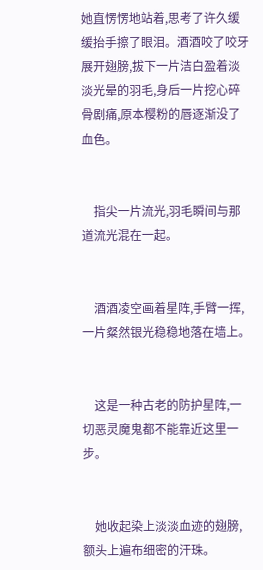她直愣愣地站着,思考了许久缓缓抬手擦了眼泪。酒酒咬了咬牙展开翅膀,拔下一片洁白盈着淡淡光晕的羽毛,身后一片挖心碎骨剧痛,原本樱粉的唇逐渐没了血色。


    指尖一片流光,羽毛瞬间与那道流光混在一起。


    酒酒凌空画着星阵,手臂一挥,一片粲然银光稳稳地落在墙上。


    这是一种古老的防护星阵,一切恶灵魔鬼都不能靠近这里一步。


    她收起染上淡淡血迹的翅膀,额头上遍布细密的汗珠。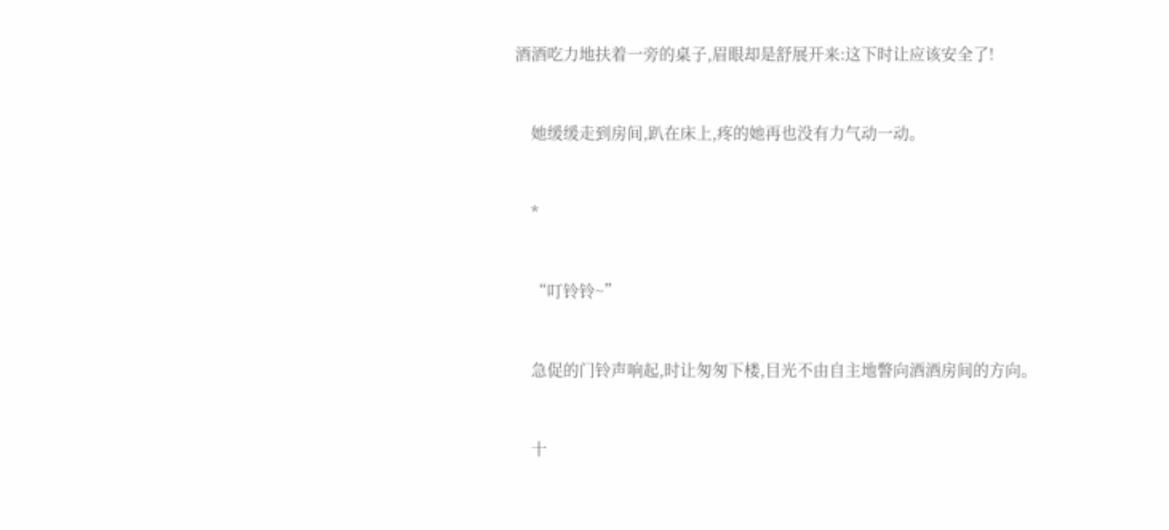酒酒吃力地扶着一旁的桌子,眉眼却是舒展开来:这下时让应该安全了!


    她缓缓走到房间,趴在床上,疼的她再也没有力气动一动。


    *


    “叮铃铃~”


    急促的门铃声响起,时让匆匆下楼,目光不由自主地瞥向酒酒房间的方向。


    十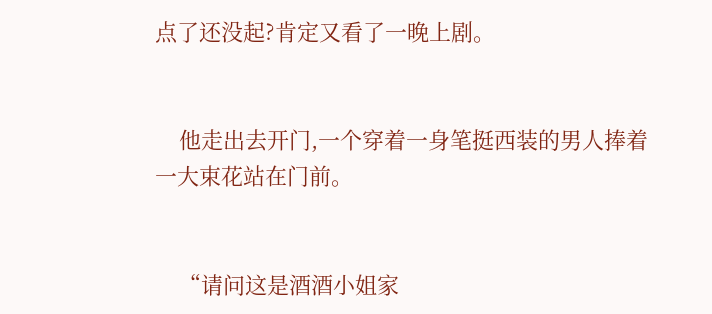点了还没起?肯定又看了一晚上剧。


    他走出去开门,一个穿着一身笔挺西装的男人捧着一大束花站在门前。


    “请问这是酒酒小姐家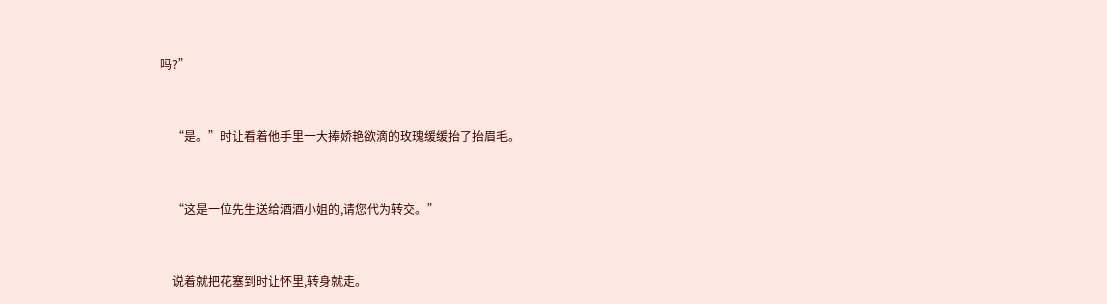吗?”


    “是。”时让看着他手里一大捧娇艳欲滴的玫瑰缓缓抬了抬眉毛。


    “这是一位先生送给酒酒小姐的,请您代为转交。”


    说着就把花塞到时让怀里,转身就走。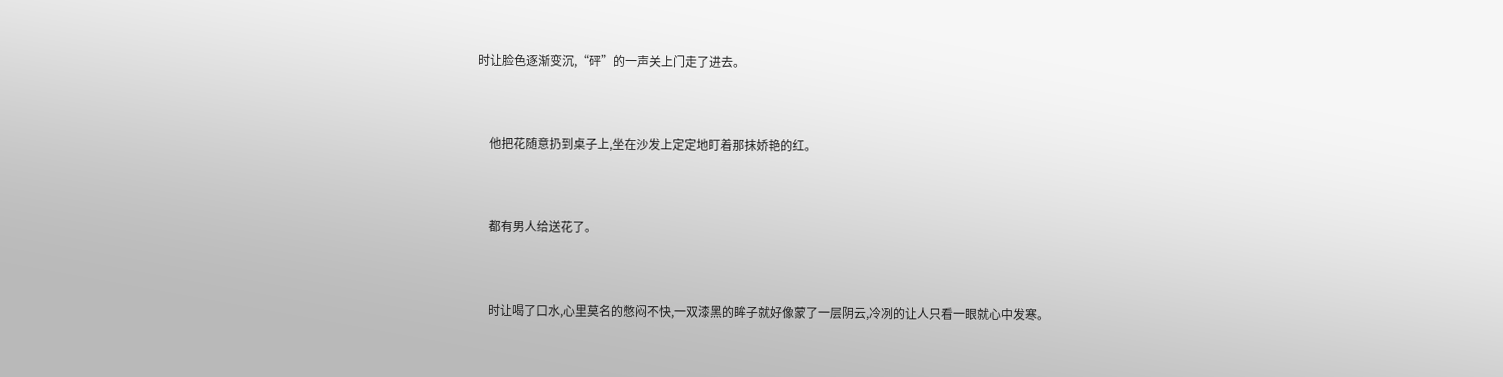时让脸色逐渐变沉,“砰”的一声关上门走了进去。


    他把花随意扔到桌子上,坐在沙发上定定地盯着那抹娇艳的红。


    都有男人给送花了。


    时让喝了口水,心里莫名的憋闷不快,一双漆黑的眸子就好像蒙了一层阴云,冷冽的让人只看一眼就心中发寒。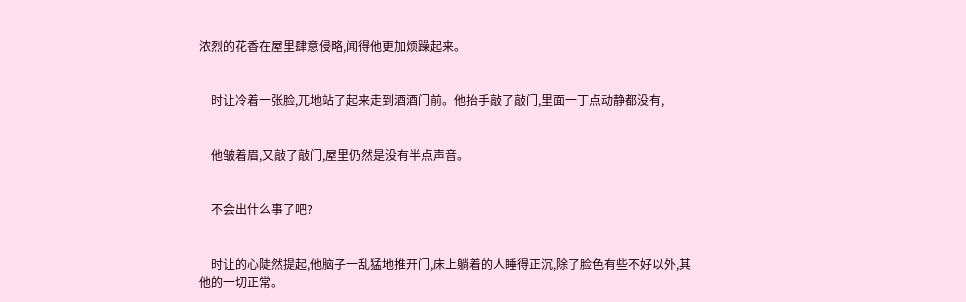浓烈的花香在屋里肆意侵略,闻得他更加烦躁起来。


    时让冷着一张脸,兀地站了起来走到酒酒门前。他抬手敲了敲门,里面一丁点动静都没有,


    他皱着眉,又敲了敲门,屋里仍然是没有半点声音。


    不会出什么事了吧?


    时让的心陡然提起,他脑子一乱猛地推开门,床上躺着的人睡得正沉,除了脸色有些不好以外,其他的一切正常。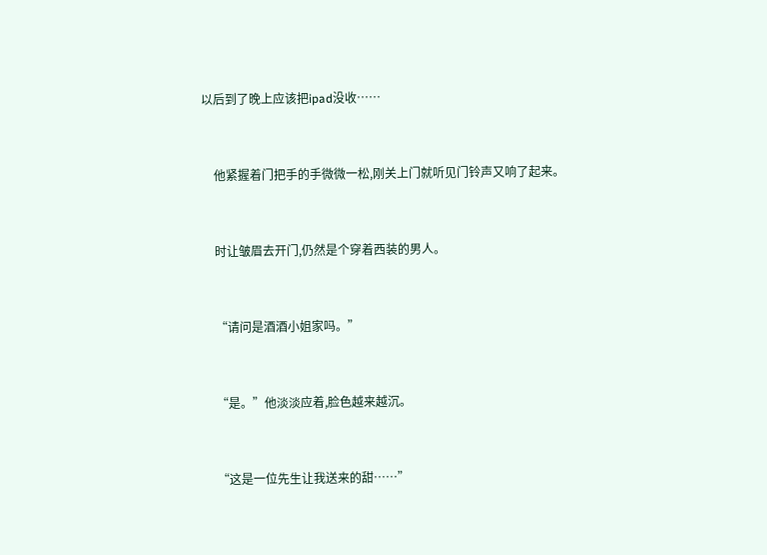以后到了晚上应该把ipad没收……


    他紧握着门把手的手微微一松,刚关上门就听见门铃声又响了起来。


    时让皱眉去开门,仍然是个穿着西装的男人。


    “请问是酒酒小姐家吗。”


    “是。”他淡淡应着,脸色越来越沉。


    “这是一位先生让我送来的甜……”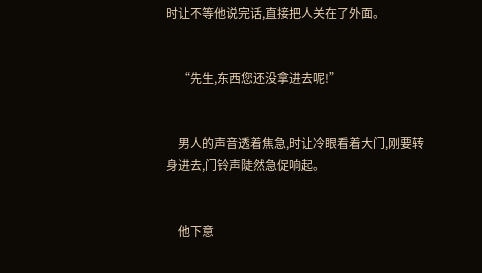时让不等他说完话,直接把人关在了外面。


    “先生,东西您还没拿进去呢!”


    男人的声音透着焦急,时让冷眼看着大门,刚要转身进去,门铃声陡然急促响起。


    他下意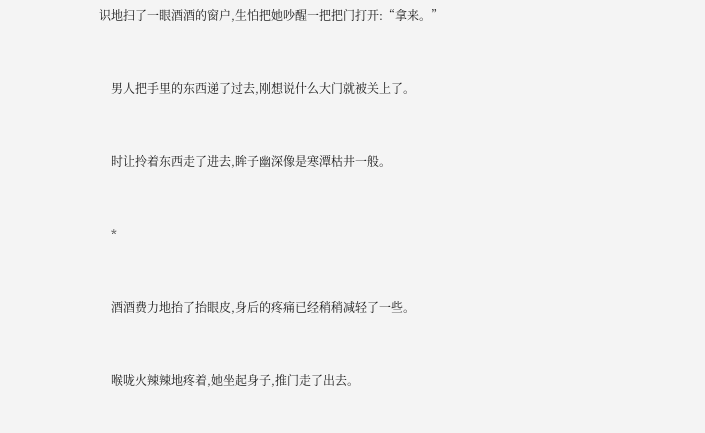识地扫了一眼酒酒的窗户,生怕把她吵醒一把把门打开:“拿来。”


    男人把手里的东西递了过去,刚想说什么大门就被关上了。


    时让拎着东西走了进去,眸子幽深像是寒潭枯井一般。


    *


    酒酒费力地抬了抬眼皮,身后的疼痛已经稍稍减轻了一些。


    喉咙火辣辣地疼着,她坐起身子,推门走了出去。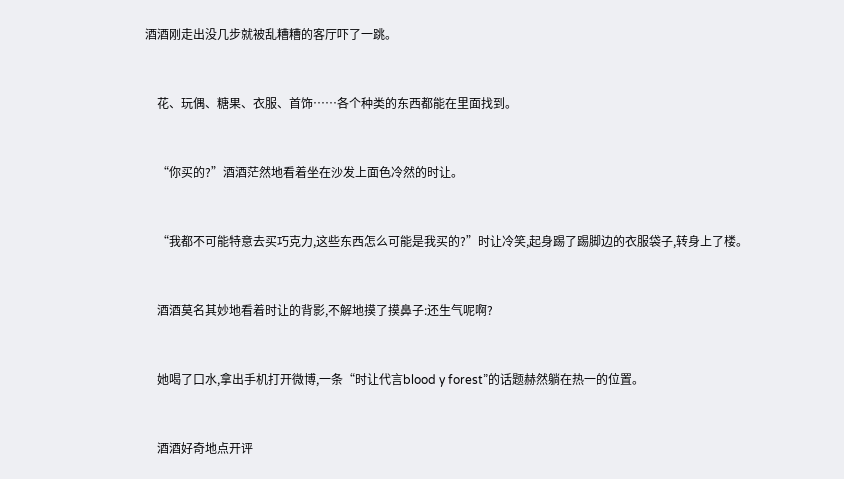酒酒刚走出没几步就被乱糟糟的客厅吓了一跳。


    花、玩偶、糖果、衣服、首饰……各个种类的东西都能在里面找到。


    “你买的?”酒酒茫然地看着坐在沙发上面色冷然的时让。


    “我都不可能特意去买巧克力,这些东西怎么可能是我买的?”时让冷笑,起身踢了踢脚边的衣服袋子,转身上了楼。


    酒酒莫名其妙地看着时让的背影,不解地摸了摸鼻子:还生气呢啊?


    她喝了口水,拿出手机打开微博,一条“时让代言blood y forest”的话题赫然躺在热一的位置。


    酒酒好奇地点开评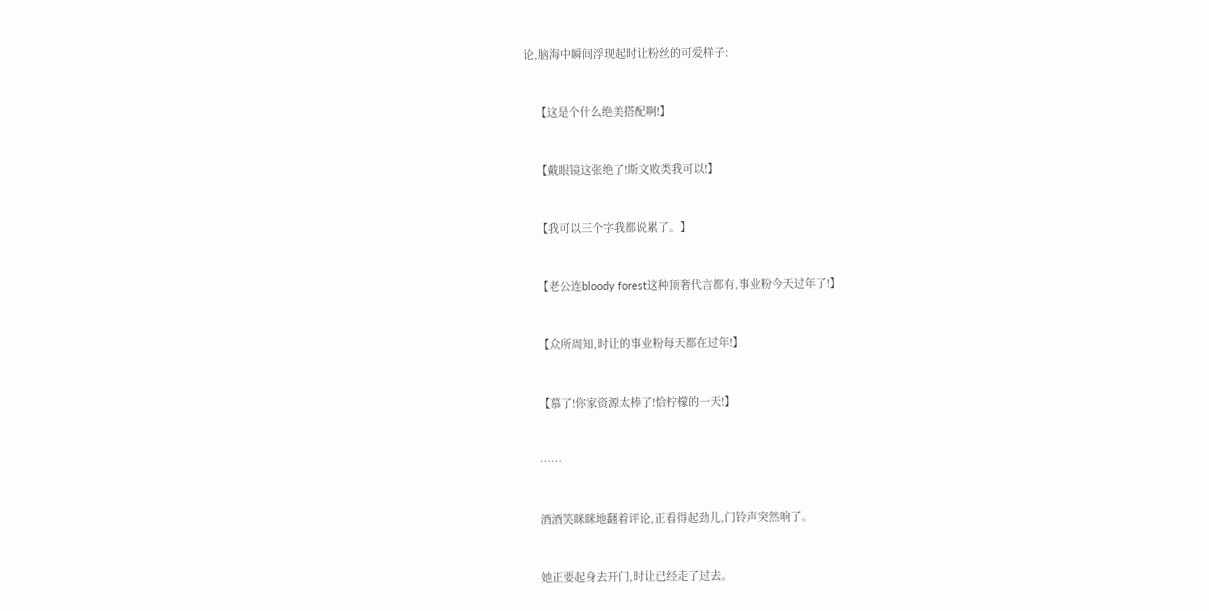论,脑海中瞬间浮现起时让粉丝的可爱样子:


    【这是个什么绝美搭配啊!】


    【戴眼镜这张绝了!斯文败类我可以!】


    【我可以三个字我都说累了。】


    【老公连bloody forest这种顶奢代言都有,事业粉今天过年了!】


    【众所周知,时让的事业粉每天都在过年!】


    【慕了!你家资源太棒了!恰柠檬的一天!】


    ……


    酒酒笑眯眯地翻着评论,正看得起劲儿,门铃声突然响了。


    她正要起身去开门,时让已经走了过去。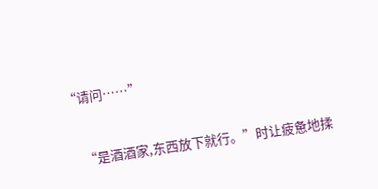“请问……”


    “是酒酒家,东西放下就行。”时让疲惫地揉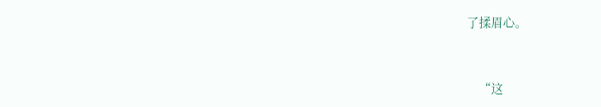了揉眉心。


    “这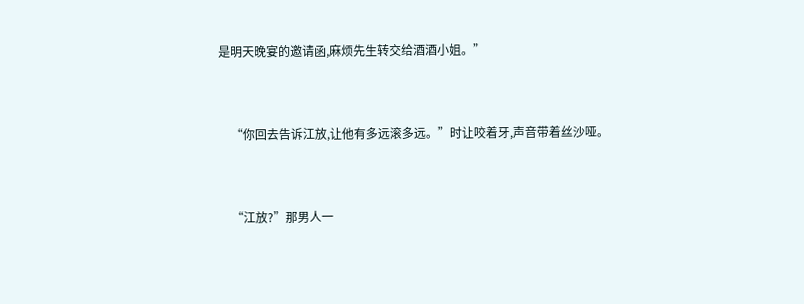是明天晚宴的邀请函,麻烦先生转交给酒酒小姐。”


    “你回去告诉江放,让他有多远滚多远。”时让咬着牙,声音带着丝沙哑。


    “江放?”那男人一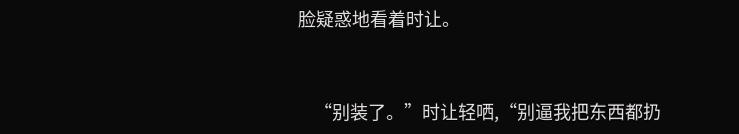脸疑惑地看着时让。


    “别装了。”时让轻哂,“别逼我把东西都扔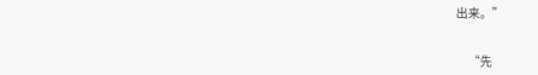出来。”


    “先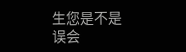生您是不是误会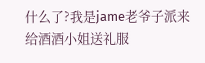什么了?我是jame老爷子派来给酒酒小姐送礼服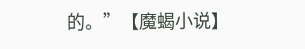的。”【魔蝎小说】